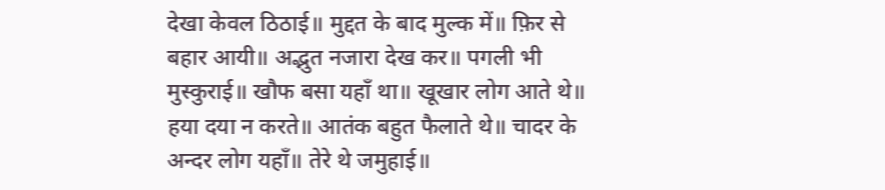देखा केवल ठिठाई॥ मुद्दत के बाद मुल्क में॥ फ़िर से बहार आयी॥ अद्भुत नजारा देख कर॥ पगली भी मुस्कुराई॥ खौफ बसा यहाँ था॥ खूखार लोग आते थे॥ हया दया न करते॥ आतंक बहुत फैलाते थे॥ चादर के अन्दर लोग यहाँ॥ तेरे थे जमुहाई॥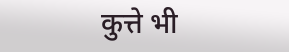कुत्ते भी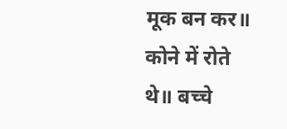मूक बन कर॥ कोने में रोते थे॥ बच्चे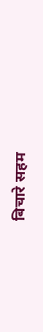बिचारे सहम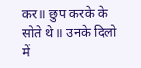कर॥ छुप करके के सोते थे॥ उनके दिलो में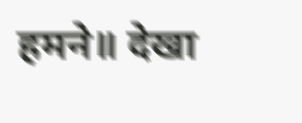हमने॥ देखा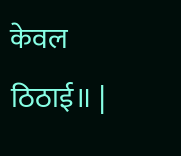केवल ठिठाई॥ |